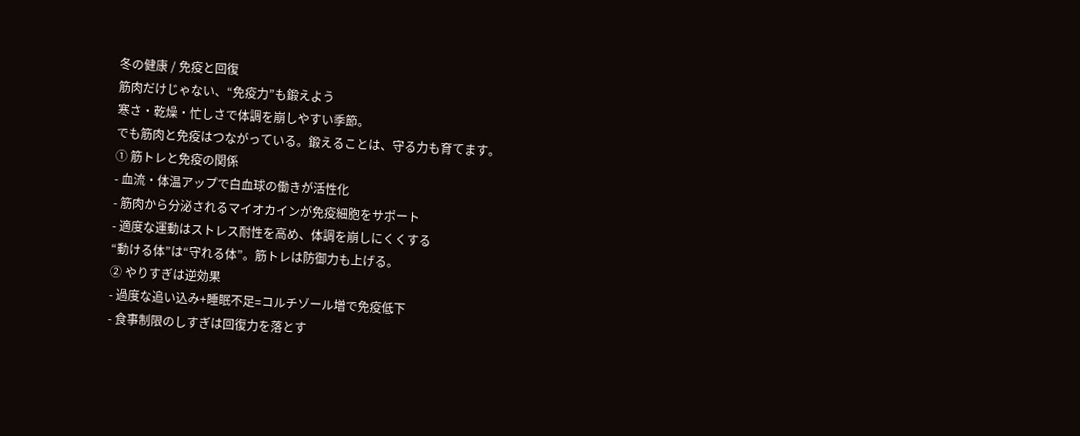冬の健康 / 免疫と回復
筋肉だけじゃない、“免疫力”も鍛えよう
寒さ・乾燥・忙しさで体調を崩しやすい季節。
でも筋肉と免疫はつながっている。鍛えることは、守る力も育てます。
① 筋トレと免疫の関係
- 血流・体温アップで白血球の働きが活性化
- 筋肉から分泌されるマイオカインが免疫細胞をサポート
- 適度な運動はストレス耐性を高め、体調を崩しにくくする
“動ける体”は“守れる体”。筋トレは防御力も上げる。
② やりすぎは逆効果
- 過度な追い込み+睡眠不足=コルチゾール増で免疫低下
- 食事制限のしすぎは回復力を落とす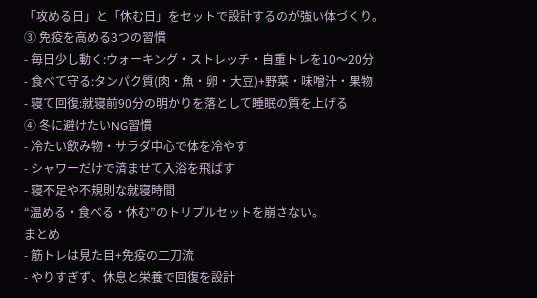「攻める日」と「休む日」をセットで設計するのが強い体づくり。
③ 免疫を高める3つの習慣
- 毎日少し動く:ウォーキング・ストレッチ・自重トレを10〜20分
- 食べて守る:タンパク質(肉・魚・卵・大豆)+野菜・味噌汁・果物
- 寝て回復:就寝前90分の明かりを落として睡眠の質を上げる
④ 冬に避けたいNG習慣
- 冷たい飲み物・サラダ中心で体を冷やす
- シャワーだけで済ませて入浴を飛ばす
- 寝不足や不規則な就寝時間
“温める・食べる・休む”のトリプルセットを崩さない。
まとめ
- 筋トレは見た目+免疫の二刀流
- やりすぎず、休息と栄養で回復を設計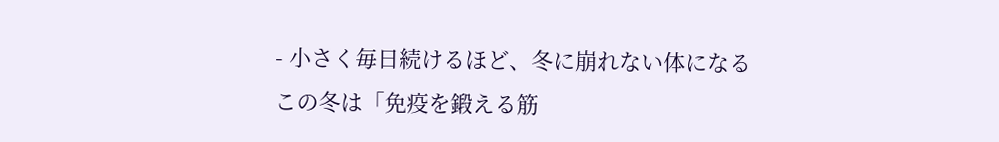- 小さく毎日続けるほど、冬に崩れない体になる
この冬は「免疫を鍛える筋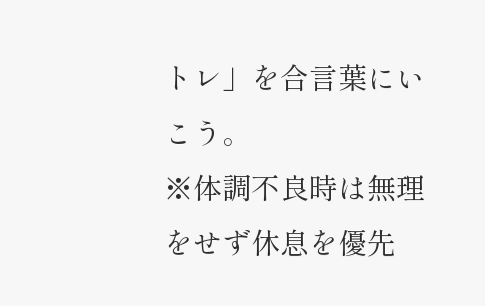トレ」を合言葉にいこう。
※体調不良時は無理をせず休息を優先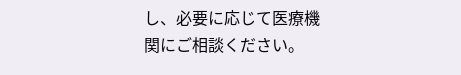し、必要に応じて医療機関にご相談ください。